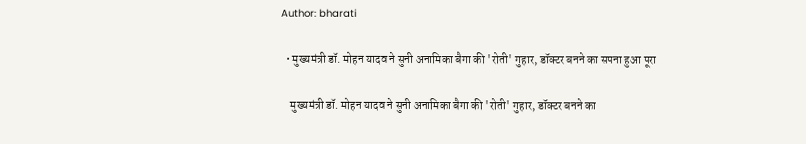Author: bharati

  • मुख्यमंत्री डॉ. मोहन यादव ने सुनी अनामिका बैगा की 'रोती' गुहार, डॉक्टर बनने का सपना हुआ पूरा

    मुख्यमंत्री डॉ. मोहन यादव ने सुनी अनामिका बैगा की 'रोती' गुहार, डॉक्टर बनने का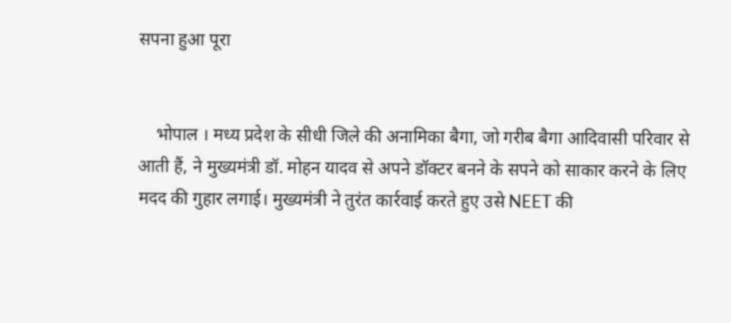सपना हुआ पूरा


    भोपाल । मध्य प्रदेश के सीधी जिले की अनामिका बैगा, जो गरीब बैगा आदिवासी परिवार से आती हैं, ने मुख्यमंत्री डॉ. मोहन यादव से अपने डॉक्टर बनने के सपने को साकार करने के लिए मदद की गुहार लगाई। मुख्यमंत्री ने तुरंत कार्रवाई करते हुए उसे NEET की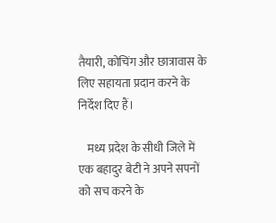तैयारी, कोचिंग और छात्रावास के लिए सहायता प्रदान करने के निर्देश दिए हैं।

    मध्य प्रदेश के सीधी जिले में एक बहादुर बेटी ने अपने सपनों को सच करने के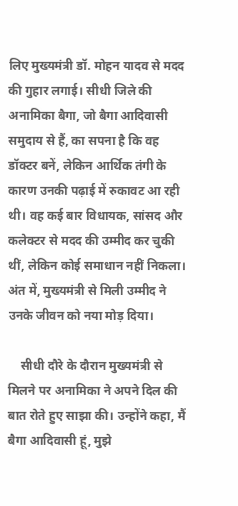लिए मुख्यमंत्री डॉ. मोहन यादव से मदद की गुहार लगाई। सीधी जिले की अनामिका बैगा, जो बैगा आदिवासी समुदाय से हैं, का सपना है कि वह डॉक्टर बनें, लेकिन आर्थिक तंगी के कारण उनकी पढ़ाई में रुकावट आ रही थी। वह कई बार विधायक, सांसद और कलेक्टर से मदद की उम्मीद कर चुकी थीं, लेकिन कोई समाधान नहीं निकला। अंत में, मुख्यमंत्री से मिली उम्मीद ने उनके जीवन को नया मोड़ दिया।

    सीधी दौरे के दौरान मुख्यमंत्री से मिलने पर अनामिका ने अपने दिल की बात रोते हुए साझा की। उन्होंने कहा, मैं बैगा आदिवासी हूं, मुझे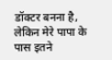डॉक्टर बनना है, लेकिन मेरे पापा के पास इतने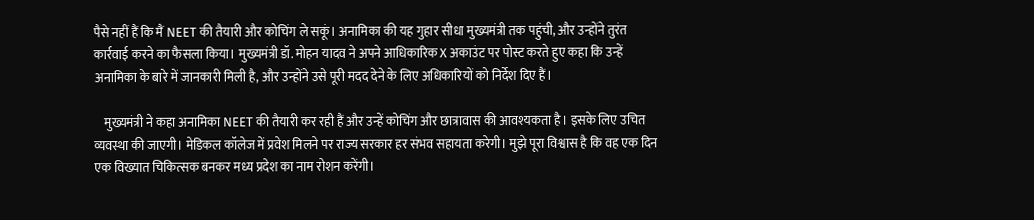पैसे नहीं हैं कि मैं NEET की तैयारी और कोचिंग ले सकूं। अनामिका की यह गुहार सीधा मुख्यमंत्री तक पहुंची, और उन्होंने तुरंत कार्रवाई करने का फैसला किया। मुख्यमंत्री डॉ. मोहन यादव ने अपने आधिकारिक X अकाउंट पर पोस्ट करते हुए कहा कि उन्हें अनामिका के बारे में जानकारी मिली है, और उन्होंने उसे पूरी मदद देने के लिए अधिकारियों को निर्देश दिए हैं।

    मुख्यमंत्री ने कहा अनामिका NEET की तैयारी कर रही हैं और उन्हें कोचिंग और छात्रावास की आवश्यकता है। इसके लिए उचित व्यवस्था की जाएगी। मेडिकल कॉलेज में प्रवेश मिलने पर राज्य सरकार हर संभव सहायता करेगी। मुझे पूरा विश्वास है कि वह एक दिन एक विख्यात चिकित्सक बनकर मध्य प्रदेश का नाम रोशन करेंगी।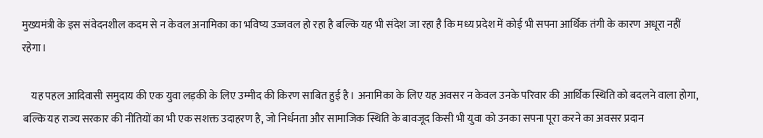मुख्यमंत्री के इस संवेदनशील कदम से न केवल अनामिका का भविष्य उज्जवल हो रहा है बल्कि यह भी संदेश जा रहा है कि मध्य प्रदेश में कोई भी सपना आर्थिक तंगी के कारण अधूरा नहीं रहेगा।

    यह पहल आदिवासी समुदाय की एक युवा लड़की के लिए उम्मीद की किरण साबित हुई है। अनामिका के लिए यह अवसर न केवल उनके परिवार की आर्थिक स्थिति को बदलने वाला होगा, बल्कि यह राज्य सरकार की नीतियों का भी एक सशक्त उदाहरण है, जो निर्धनता और सामाजिक स्थिति के बावजूद किसी भी युवा को उनका सपना पूरा करने का अवसर प्रदान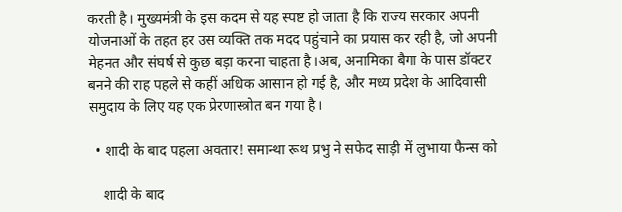करती है। मुख्यमंत्री के इस कदम से यह स्पष्ट हो जाता है कि राज्य सरकार अपनी योजनाओं के तहत हर उस व्यक्ति तक मदद पहुंचाने का प्रयास कर रही है, जो अपनी मेहनत और संघर्ष से कुछ बड़ा करना चाहता है।अब, अनामिका बैगा के पास डॉक्टर बनने की राह पहले से कहीं अधिक आसान हो गई है, और मध्य प्रदेश के आदिवासी समुदाय के लिए यह एक प्रेरणास्त्रोत बन गया है।

  • शादी के बाद पहला अवतार! समान्था रूथ प्रभु ने सफेद साड़ी में लुभाया फैन्स को

    शादी के बाद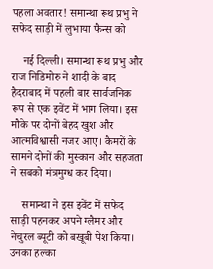पहला अवतार! समान्था रूथ प्रभु ने सफेद साड़ी में लुभाया फैन्स को

    नई दिल्ली। समान्था रूथ प्रभु और राज निडिमोरु ने शादी के बाद हैदराबाद में पहली बार सार्वजनिक रूप से एक इवेंट में भाग लिया। इस मौके पर दोनों बेहद खुश और आत्मविश्वासी नजर आए। कैमरों के सामने दोनों की मुस्कान और सहजता ने सबको मंत्रमुग्ध कर दिया।

    समान्था ने इस इवेंट में सफेद साड़ी पहनकर अपने ग्लैमर और नेचुरल ब्यूटी को बखूबी पेश किया। उनका हल्का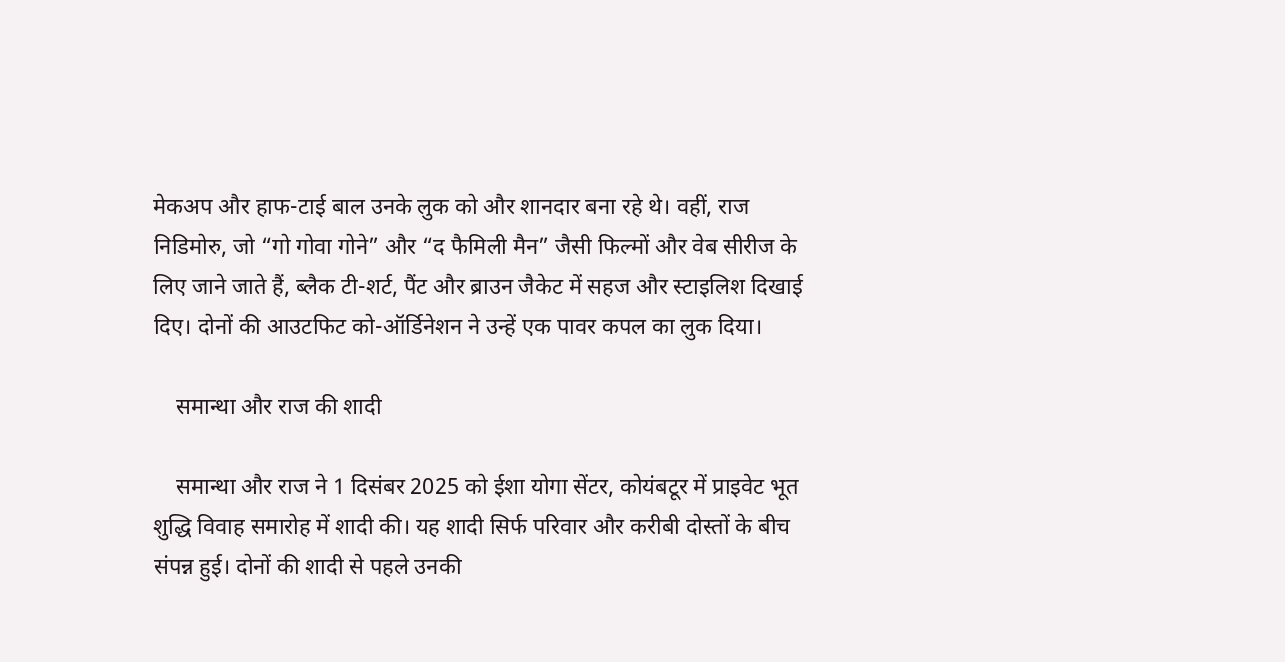मेकअप और हाफ-टाई बाल उनके लुक को और शानदार बना रहे थे। वहीं, राज निडिमोरु, जो “गो गोवा गोने” और “द फैमिली मैन” जैसी फिल्मों और वेब सीरीज के लिए जाने जाते हैं, ब्लैक टी-शर्ट, पैंट और ब्राउन जैकेट में सहज और स्टाइलिश दिखाई दिए। दोनों की आउटफिट को-ऑर्डिनेशन ने उन्हें एक पावर कपल का लुक दिया।

    समान्था और राज की शादी

    समान्था और राज ने 1 दिसंबर 2025 को ईशा योगा सेंटर, कोयंबटूर में प्राइवेट भूत शुद्धि विवाह समारोह में शादी की। यह शादी सिर्फ परिवार और करीबी दोस्तों के बीच संपन्न हुई। दोनों की शादी से पहले उनकी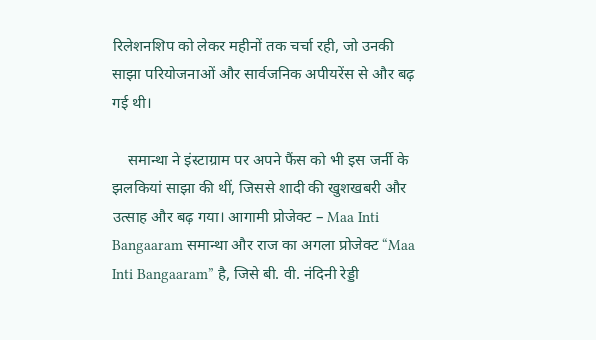रिलेशनशिप को लेकर महीनों तक चर्चा रही, जो उनकी साझा परियोजनाओं और सार्वजनिक अपीयरेंस से और बढ़ गई थी।

    समान्था ने इंस्टाग्राम पर अपने फैंस को भी इस जर्नी के झलकियां साझा की थीं, जिससे शादी की खुशखबरी और उत्साह और बढ़ गया। आगामी प्रोजेक्ट – Maa Inti Bangaaram समान्था और राज का अगला प्रोजेक्ट “Maa Inti Bangaaram” है, जिसे बी. वी. नंदिनी रेड्डी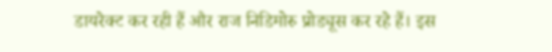डायरेक्ट कर रही हैं और राज निडिमोरु प्रोड्यूस कर रहे हैं। इस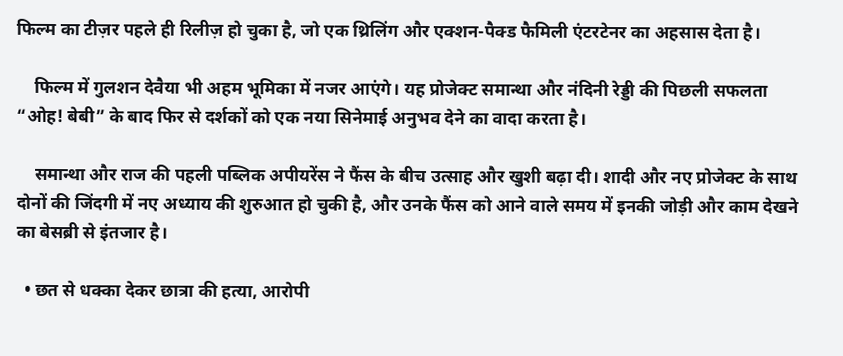फिल्म का टीज़र पहले ही रिलीज़ हो चुका है, जो एक थ्रिलिंग और एक्शन-पैक्ड फैमिली एंटरटेनर का अहसास देता है।

    फिल्म में गुलशन देवैया भी अहम भूमिका में नजर आएंगे। यह प्रोजेक्ट समान्था और नंदिनी रेड्डी की पिछली सफलता “ओह! बेबी” के बाद फिर से दर्शकों को एक नया सिनेमाई अनुभव देने का वादा करता है।

    समान्था और राज की पहली पब्लिक अपीयरेंस ने फैंस के बीच उत्साह और खुशी बढ़ा दी। शादी और नए प्रोजेक्ट के साथ दोनों की जिंदगी में नए अध्याय की शुरुआत हो चुकी है, और उनके फैंस को आने वाले समय में इनकी जोड़ी और काम देखने का बेसब्री से इंतजार है।

  • छत से धक्का देकर छात्रा की हत्या, आरोपी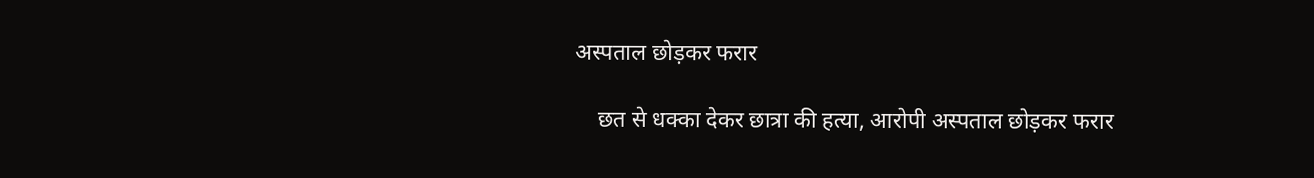अस्पताल छोड़कर फरार

    छत से धक्का देकर छात्रा की हत्या, आरोपी अस्पताल छोड़कर फरार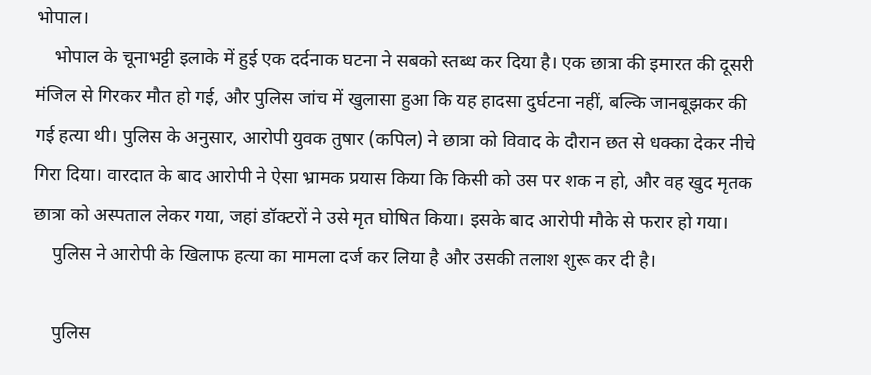भोपाल।
    भोपाल के चूनाभट्टी इलाके में हुई एक दर्दनाक घटना ने सबको स्तब्ध कर दिया है। एक छात्रा की इमारत की दूसरी मंजिल से गिरकर मौत हो गई, और पुलिस जांच में खुलासा हुआ कि यह हादसा दुर्घटना नहीं, बल्कि जानबूझकर की गई हत्या थी। पुलिस के अनुसार, आरोपी युवक तुषार (कपिल) ने छात्रा को विवाद के दौरान छत से धक्का देकर नीचे गिरा दिया। वारदात के बाद आरोपी ने ऐसा भ्रामक प्रयास किया कि किसी को उस पर शक न हो, और वह खुद मृतक छात्रा को अस्पताल लेकर गया, जहां डॉक्टरों ने उसे मृत घोषित किया। इसके बाद आरोपी मौके से फरार हो गया।
    पुलिस ने आरोपी के खिलाफ हत्या का मामला दर्ज कर लिया है और उसकी तलाश शुरू कर दी है।

    पुलिस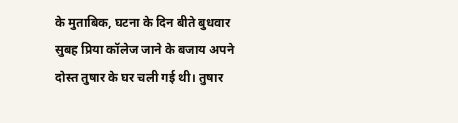के मुताबिक, घटना के दिन बीते बुधवार सुबह प्रिया कॉलेज जाने के बजाय अपने दोस्त तुषार के घर चली गई थी। तुषार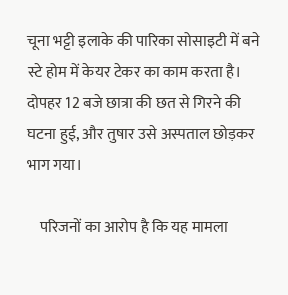चूना भट्टी इलाके की पारिका सोसाइटी में बने स्टे होम में केयर टेकर का काम करता है। दोपहर 12 बजे छात्रा की छत से गिरने की घटना हुई, और तुषार उसे अस्पताल छोड़कर भाग गया।

    परिजनों का आरोप है कि यह मामला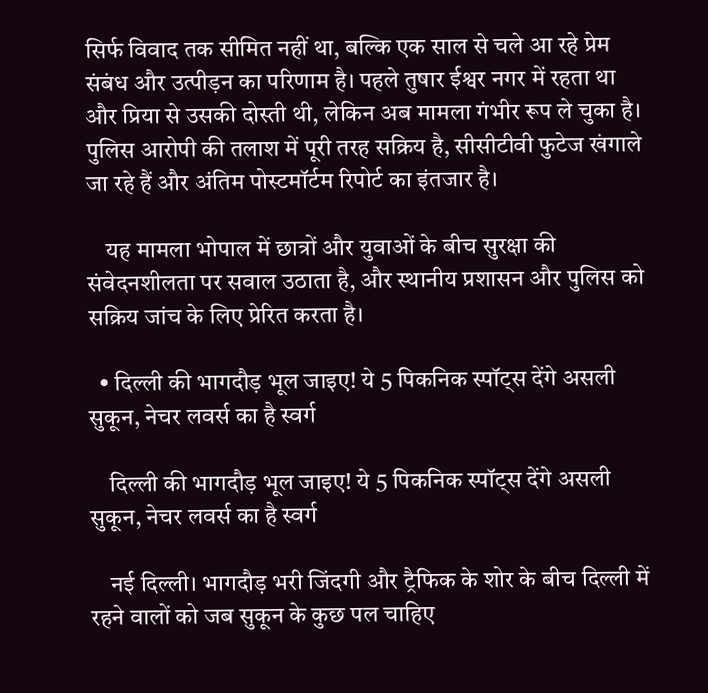सिर्फ विवाद तक सीमित नहीं था, बल्कि एक साल से चले आ रहे प्रेम संबंध और उत्पीड़न का परिणाम है। पहले तुषार ईश्वर नगर में रहता था और प्रिया से उसकी दोस्ती थी, लेकिन अब मामला गंभीर रूप ले चुका है। पुलिस आरोपी की तलाश में पूरी तरह सक्रिय है, सीसीटीवी फुटेज खंगाले जा रहे हैं और अंतिम पोस्टमॉर्टम रिपोर्ट का इंतजार है।

    यह मामला भोपाल में छात्रों और युवाओं के बीच सुरक्षा की संवेदनशीलता पर सवाल उठाता है, और स्थानीय प्रशासन और पुलिस को सक्रिय जांच के लिए प्रेरित करता है।

  • दिल्ली की भागदौड़ भूल जाइए! ये 5 पिकनिक स्पॉट्स देंगे असली सुकून, नेचर लवर्स का है स्वर्ग

    दिल्ली की भागदौड़ भूल जाइए! ये 5 पिकनिक स्पॉट्स देंगे असली सुकून, नेचर लवर्स का है स्वर्ग

    नई दिल्ली। भागदौड़ भरी जिंदगी और ट्रैफिक के शोर के बीच दिल्ली में रहने वालों को जब सुकून के कुछ पल चाहिए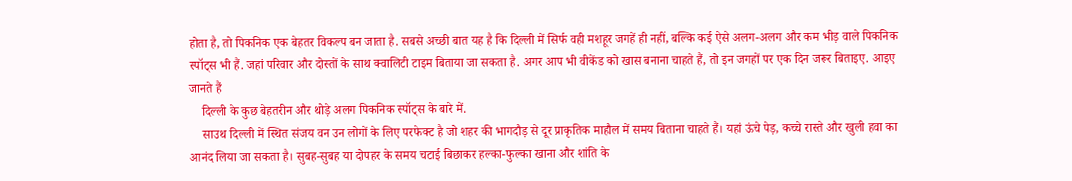होता है, तो पिकनिक एक बेहतर विकल्प बन जाता है. सबसे अच्छी बात यह है कि दिल्ली में सिर्फ वही मशहूर जगहें ही नहीं, बल्कि कई ऐसे अलग-अलग और कम भीड़ वाले पिकनिक स्पॉट्स भी हैं. जहां परिवार और दोस्तों के साथ क्वालिटी टाइम बिताया जा सकता है. अगर आप भी वीकेंड को खास बनाना चाहते हैं, तो इन जगहों पर एक दिन जरूर बिताइए. आइए जानते हैं
    दिल्ली के कुछ बेहतरीन और थोड़े अलग पिकनिक स्पॉट्स के बारे में.
    साउथ दिल्ली में स्थित संजय वन उन लोगों के लिए परफेक्ट है जो शहर की भागदौड़ से दूर प्राकृतिक माहौल में समय बिताना चाहते हैं। यहां ऊंचे पेड़, कच्चे रास्ते और खुली हवा का आनंद लिया जा सकता है। सुबह-सुबह या दोपहर के समय चटाई बिछाकर हल्का-फुल्का खाना और शांति के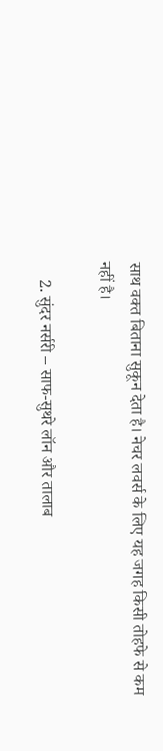साथ वक्त बिताना सुकून देता है। नेचर लवर्स के लिए यह जगह किसी तोहफे से कम नहीं है।

    2. सुंदर नर्सरी – साफ-सुथरे लॉन और तालाब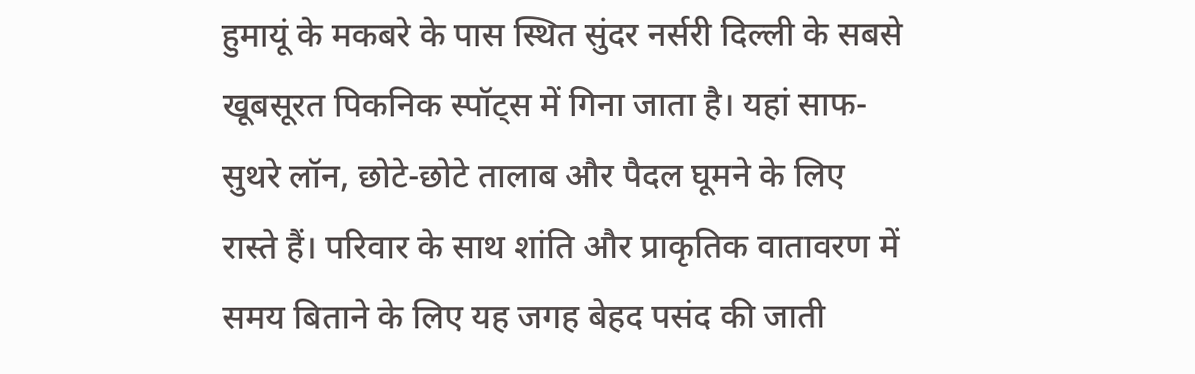हुमायूं के मकबरे के पास स्थित सुंदर नर्सरी दिल्ली के सबसे खूबसूरत पिकनिक स्पॉट्स में गिना जाता है। यहां साफ-सुथरे लॉन, छोटे-छोटे तालाब और पैदल घूमने के लिए रास्ते हैं। परिवार के साथ शांति और प्राकृतिक वातावरण में समय बिताने के लिए यह जगह बेहद पसंद की जाती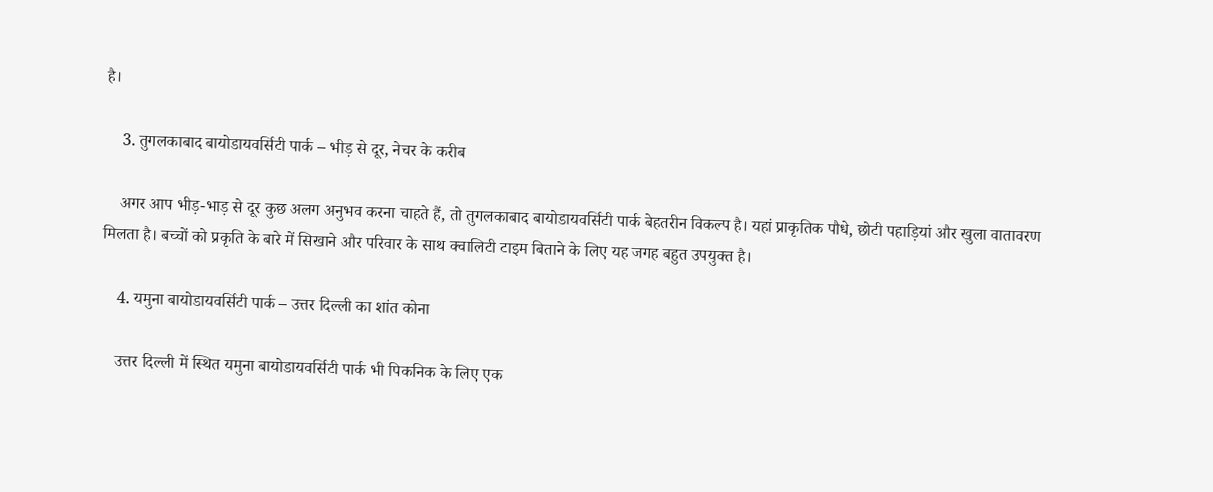है।

    3. तुगलकाबाद बायोडायवर्सिटी पार्क – भीड़ से दूर, नेचर के करीब

    अगर आप भीड़-भाड़ से दूर कुछ अलग अनुभव करना चाहते हैं, तो तुगलकाबाद बायोडायवर्सिटी पार्क बेहतरीन विकल्प है। यहां प्राकृतिक पौधे, छोटी पहाड़ियां और खुला वातावरण मिलता है। बच्चों को प्रकृति के बारे में सिखाने और परिवार के साथ क्वालिटी टाइम बिताने के लिए यह जगह बहुत उपयुक्त है।

    4. यमुना बायोडायवर्सिटी पार्क – उत्तर दिल्ली का शांत कोना

    उत्तर दिल्ली में स्थित यमुना बायोडायवर्सिटी पार्क भी पिकनिक के लिए एक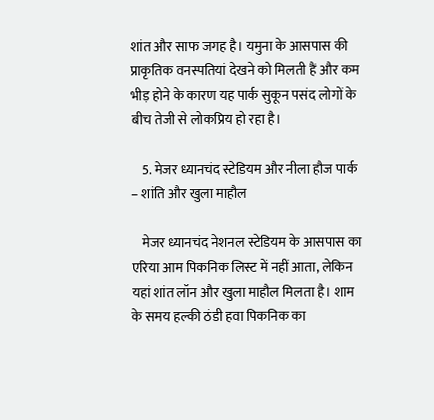शांत और साफ जगह है। यमुना के आसपास की प्राकृतिक वनस्पतियां देखने को मिलती हैं और कम भीड़ होने के कारण यह पार्क सुकून पसंद लोगों के बीच तेजी से लोकप्रिय हो रहा है।

    5. मेजर ध्यानचंद स्टेडियम और नीला हौज पार्क – शांति और खुला माहौल

    मेजर ध्यानचंद नेशनल स्टेडियम के आसपास का एरिया आम पिकनिक लिस्ट में नहीं आता, लेकिन यहां शांत लॉन और खुला माहौल मिलता है। शाम के समय हल्की ठंडी हवा पिकनिक का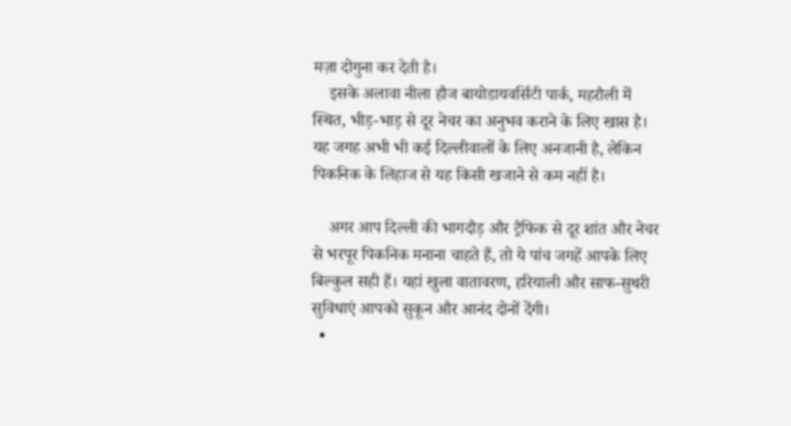मज़ा दोगुना कर देती है।
    इसके अलावा नीला हौज बायोडायवर्सिटी पार्क, महरौली में स्थित, भीड़-भाड़ से दूर नेचर का अनुभव कराने के लिए खास है। यह जगह अभी भी कई दिल्लीवालों के लिए अनजानी है, लेकिन पिकनिक के लिहाज से यह किसी खजाने से कम नहीं है।

    अगर आप दिल्ली की भागदौड़ और ट्रैफिक से दूर शांत और नेचर से भरपूर पिकनिक मनाना चाहते हैं, तो ये पांच जगहें आपके लिए बिल्कुल सही हैं। यहां खुला वातावरण, हरियाली और साफ-सुथरी सुविधाएं आपको सुकून और आनंद दोनों देंगी।
  •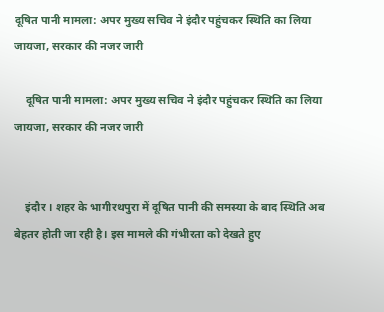दूषित पानी मामला: अपर मुख्य सचिव ने इंदौर पहुंचकर स्थिति का लिया जायजा, सरकार की नजर जारी

    दूषित पानी मामला: अपर मुख्य सचिव ने इंदौर पहुंचकर स्थिति का लिया जायजा, सरकार की नजर जारी


    इंदौर । शहर के भागीरथपुरा में दूषित पानी की समस्या के बाद स्थिति अब बेहतर होती जा रही है। इस मामले की गंभीरता को देखते हुए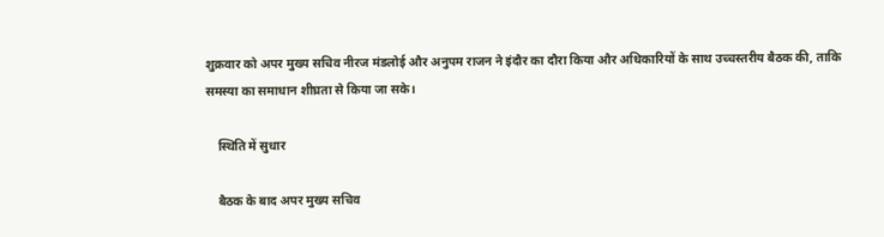शुक्रवार को अपर मुख्य सचिव नीरज मंडलोई और अनुपम राजन ने इंदौर का दौरा किया और अधिकारियों के साथ उच्चस्तरीय बैठक की, ताकि समस्या का समाधान शीघ्रता से किया जा सके।

    स्थिति में सुधार

    बैठक के बाद अपर मुख्य सचिव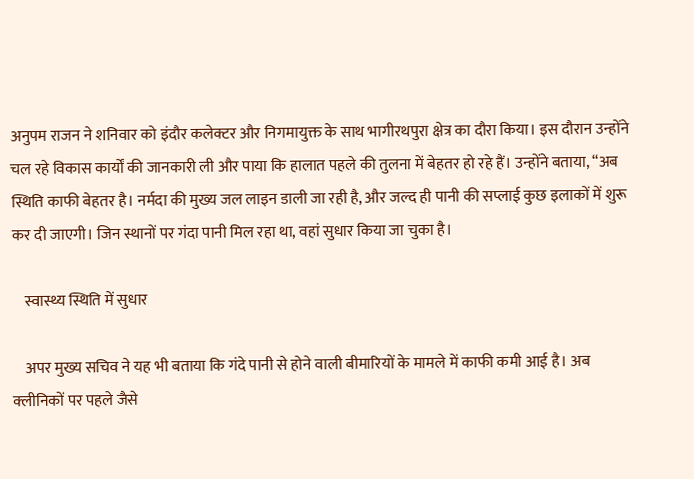अनुपम राजन ने शनिवार को इंदौर कलेक्टर और निगमायुक्त के साथ भागीरथपुरा क्षेत्र का दौरा किया। इस दौरान उन्होंने चल रहे विकास कार्यों की जानकारी ली और पाया कि हालात पहले की तुलना में बेहतर हो रहे हैं। उन्होंने बताया, “अब स्थिति काफी बेहतर है। नर्मदा की मुख्य जल लाइन डाली जा रही है, और जल्द ही पानी की सप्लाई कुछ इलाकों में शुरू कर दी जाएगी। जिन स्थानों पर गंदा पानी मिल रहा था, वहां सुधार किया जा चुका है।

    स्वास्थ्य स्थिति में सुधार

    अपर मुख्य सचिव ने यह भी बताया कि गंदे पानी से होने वाली बीमारियों के मामले में काफी कमी आई है। अब क्लीनिकों पर पहले जैसे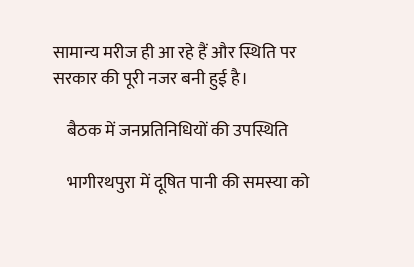सामान्य मरीज ही आ रहे हैं और स्थिति पर सरकार की पूरी नजर बनी हुई है।

    बैठक में जनप्रतिनिधियों की उपस्थिति

    भागीरथपुरा में दूषित पानी की समस्या को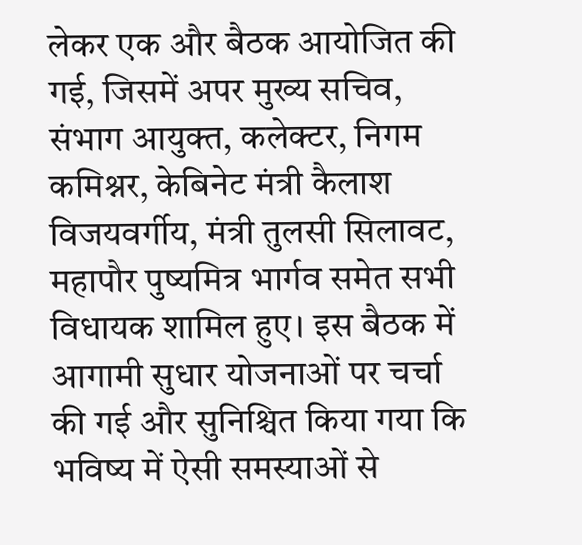लेकर एक और बैठक आयोजित की गई, जिसमें अपर मुख्य सचिव, संभाग आयुक्त, कलेक्टर, निगम कमिश्नर, केबिनेट मंत्री कैलाश विजयवर्गीय, मंत्री तुलसी सिलावट, महापौर पुष्यमित्र भार्गव समेत सभी विधायक शामिल हुए। इस बैठक में आगामी सुधार योजनाओं पर चर्चा की गई और सुनिश्चित किया गया कि भविष्य में ऐसी समस्याओं से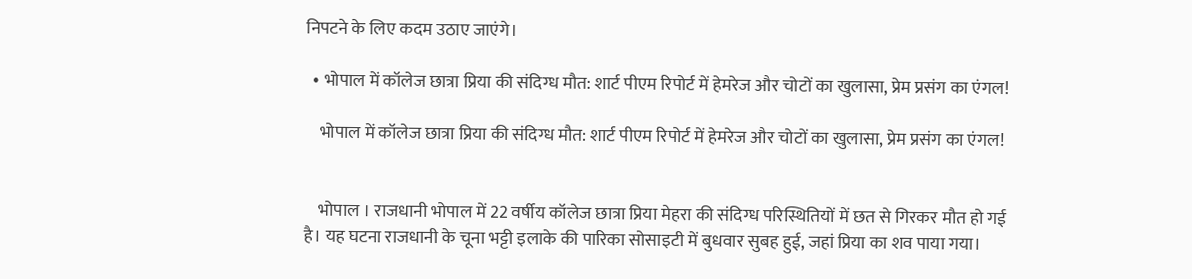निपटने के लिए कदम उठाए जाएंगे।

  • भोपाल में कॉलेज छात्रा प्रिया की संदिग्ध मौत: शार्ट पीएम रिपोर्ट में हेमरेज और चोटों का खुलासा, प्रेम प्रसंग का एंगल!

    भोपाल में कॉलेज छात्रा प्रिया की संदिग्ध मौत: शार्ट पीएम रिपोर्ट में हेमरेज और चोटों का खुलासा, प्रेम प्रसंग का एंगल!


    भोपाल । राजधानी भोपाल में 22 वर्षीय कॉलेज छात्रा प्रिया मेहरा की संदिग्ध परिस्थितियों में छत से गिरकर मौत हो गई है। यह घटना राजधानी के चूना भट्टी इलाके की पारिका सोसाइटी में बुधवार सुबह हुई, जहां प्रिया का शव पाया गया।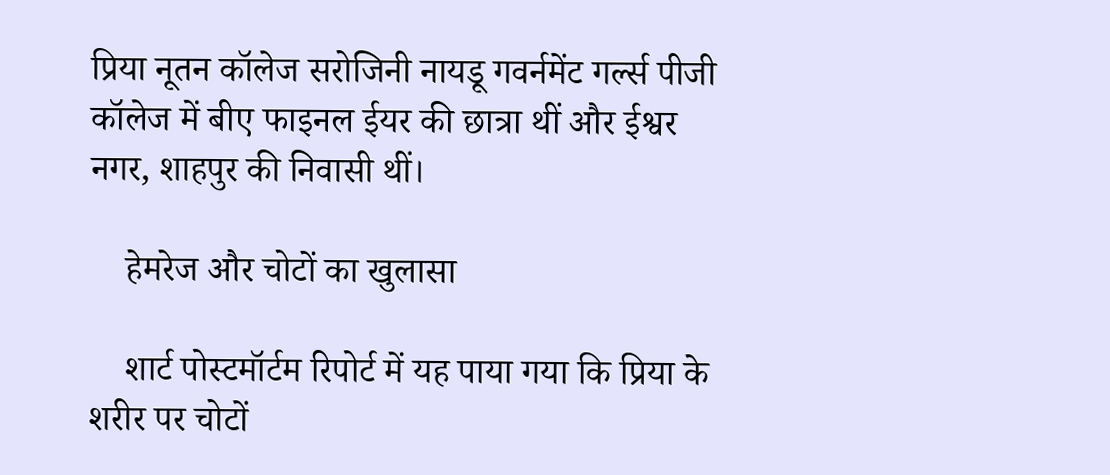प्रिया नूतन कॉलेज सरोजिनी नायडू गवर्नमेंट गर्ल्स पीजी कॉलेज में बीए फाइनल ईयर की छात्रा थीं और ईश्वर नगर, शाहपुर की निवासी थीं।

    हेमरेज और चोटों का खुलासा

    शार्ट पोस्टमॉर्टम रिपोर्ट में यह पाया गया कि प्रिया के शरीर पर चोटों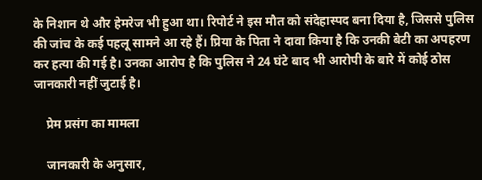के निशान थे और हेमरेज भी हुआ था। रिपोर्ट ने इस मौत को संदेहास्पद बना दिया है, जिससे पुलिस की जांच के कई पहलू सामने आ रहे हैं। प्रिया के पिता ने दावा किया है कि उनकी बेटी का अपहरण कर हत्या की गई है। उनका आरोप है कि पुलिस ने 24 घंटे बाद भी आरोपी के बारे में कोई ठोस जानकारी नहीं जुटाई है।

    प्रेम प्रसंग का मामला

    जानकारी के अनुसार,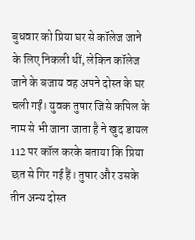बुधवार को प्रिया घर से कॉलेज जाने के लिए निकली थीं, लेकिन कॉलेज जाने के बजाय वह अपने दोस्त के घर चली गईं। युवक तुषार जिसे कपिल के नाम से भी जाना जाता है ने खुद डायल 112 पर कॉल करके बताया कि प्रिया छत से गिर गई हैं। तुषार और उसके तीन अन्य दोस्त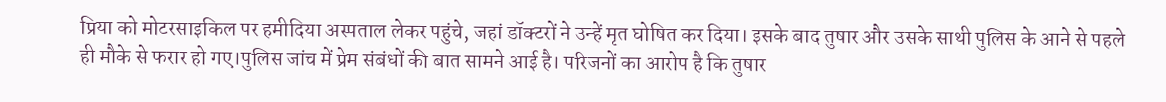प्रिया को मोटरसाइकिल पर हमीदिया अस्पताल लेकर पहुंचे, जहां डॉक्टरों ने उन्हें मृत घोषित कर दिया। इसके बाद तुषार और उसके साथी पुलिस के आने से पहले ही मौके से फरार हो गए।पुलिस जांच में प्रेम संबंधों की बात सामने आई है। परिजनों का आरोप है कि तुषार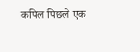कपिल पिछले एक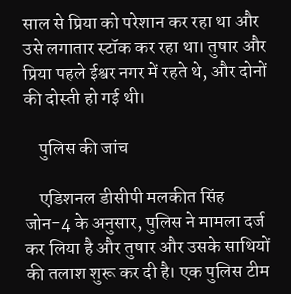साल से प्रिया को परेशान कर रहा था और उसे लगातार स्टॉक कर रहा था। तुषार और प्रिया पहले ईश्वर नगर में रहते थे, और दोनों की दोस्ती हो गई थी।

    पुलिस की जांच

    एडिशनल डीसीपी मलकीत सिंह जोन-4 के अनुसार, पुलिस ने मामला दर्ज कर लिया है और तुषार और उसके साथियों की तलाश शुरू कर दी है। एक पुलिस टीम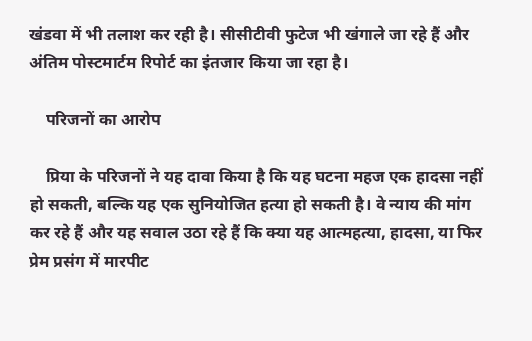खंडवा में भी तलाश कर रही है। सीसीटीवी फुटेज भी खंगाले जा रहे हैं और अंतिम पोस्टमार्टम रिपोर्ट का इंतजार किया जा रहा है।

    परिजनों का आरोप

    प्रिया के परिजनों ने यह दावा किया है कि यह घटना महज एक हादसा नहीं हो सकती, बल्कि यह एक सुनियोजित हत्या हो सकती है। वे न्याय की मांग कर रहे हैं और यह सवाल उठा रहे हैं कि क्या यह आत्महत्या, हादसा, या फिर प्रेम प्रसंग में मारपीट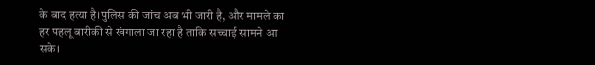के बाद हत्या है।पुलिस की जांच अब भी जारी है, और मामले का हर पहलू बारीकी से खंगाला जा रहा है ताकि सच्चाई सामने आ सके।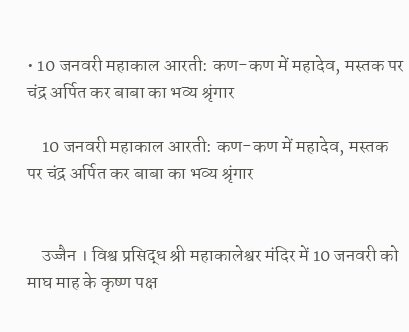• 10 जनवरी महाकाल आरती: कण-कण में महादेव, मस्तक पर चंद्र अर्पित कर बाबा का भव्य श्रृंगार

    10 जनवरी महाकाल आरती: कण-कण में महादेव, मस्तक पर चंद्र अर्पित कर बाबा का भव्य श्रृंगार


    उज्जैन । विश्व प्रसिद्ध श्री महाकालेश्वर मंदिर में 10 जनवरी को माघ माह के कृष्ण पक्ष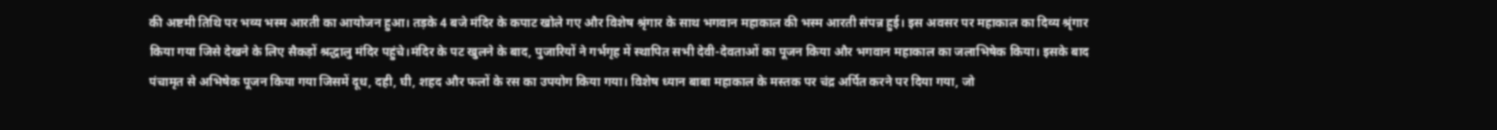की अष्टमी तिथि पर भव्य भस्म आरती का आयोजन हुआ। तड़के 4 बजे मंदिर के कपाट खोले गए और विशेष श्रृंगार के साथ भगवान महाकाल की भस्म आरती संपन्न हुई। इस अवसर पर महाकाल का दिव्य श्रृंगार किया गया जिसे देखने के लिए सैकड़ों श्रद्धालु मंदिर पहुंचे।मंदिर के पट खुलने के बाद, पुजारियों ने गर्भगृह में स्थापित सभी देवी-देवताओं का पूजन किया और भगवान महाकाल का जलाभिषेक किया। इसके बाद पंचामृत से अभिषेक पूजन किया गया जिसमें दूध, दही, घी, शहद और फलों के रस का उपयोग किया गया। विशेष ध्यान बाबा महाकाल के मस्तक पर चंद्र अर्पित करने पर दिया गया, जो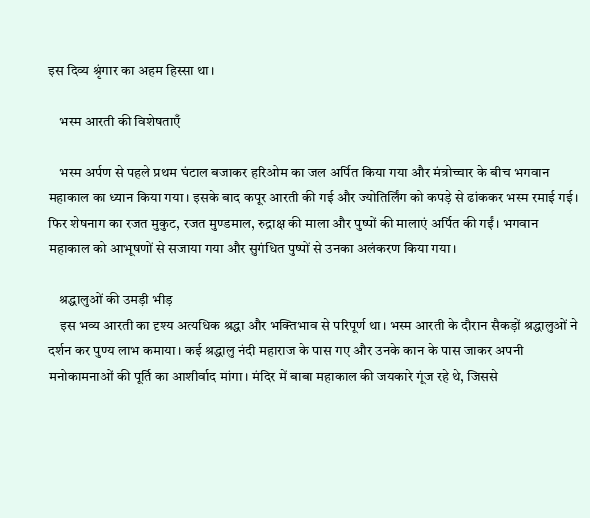इस दिव्य श्रृंगार का अहम हिस्सा था।

    भस्म आरती की विशेषताएँ

    भस्म अर्पण से पहले प्रथम घंटाल बजाकर हरिओम का जल अर्पित किया गया और मंत्रोच्चार के बीच भगवान महाकाल का ध्यान किया गया। इसके बाद कपूर आरती की गई और ज्योतिर्लिंग को कपड़े से ढांककर भस्म रमाई गई। फिर शेषनाग का रजत मुकुट, रजत मुण्डमाल, रुद्राक्ष की माला और पुष्पों की मालाएं अर्पित की गईं। भगवान महाकाल को आभूषणों से सजाया गया और सुगंधित पुष्पों से उनका अलंकरण किया गया।

    श्रद्धालुओं की उमड़ी भीड़
    इस भव्य आरती का दृश्य अत्यधिक श्रद्धा और भक्तिभाव से परिपूर्ण था। भस्म आरती के दौरान सैकड़ों श्रद्धालुओं ने दर्शन कर पुण्य लाभ कमाया। कई श्रद्धालु नंदी महाराज के पास गए और उनके कान के पास जाकर अपनी मनोकामनाओं की पूर्ति का आशीर्वाद मांगा। मंदिर में बाबा महाकाल की जयकारे गूंज रहे थे, जिससे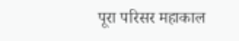पूरा परिसर महाकाल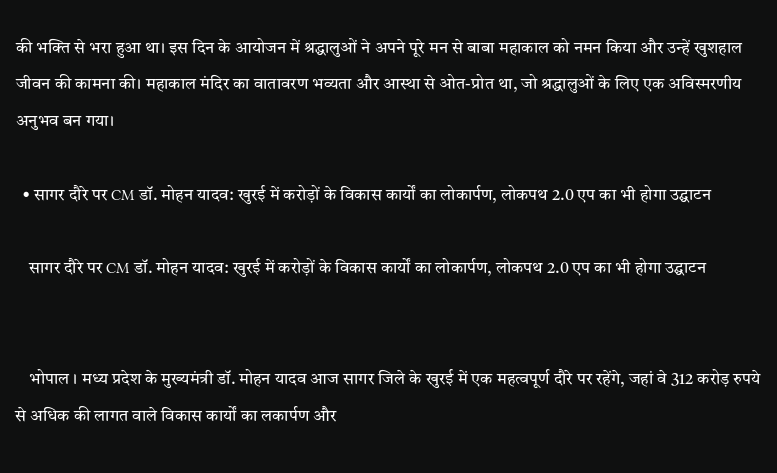की भक्ति से भरा हुआ था। इस दिन के आयोजन में श्रद्धालुओं ने अपने पूरे मन से बाबा महाकाल को नमन किया और उन्हें खुशहाल जीवन की कामना की। महाकाल मंदिर का वातावरण भव्यता और आस्था से ओत-प्रोत था, जो श्रद्धालुओं के लिए एक अविस्मरणीय अनुभव बन गया।

  • सागर दौरे पर CM डॉ. मोहन यादव: खुरई में करोड़ों के विकास कार्यों का लोकार्पण, लोकपथ 2.0 एप का भी होगा उद्घाटन

    सागर दौरे पर CM डॉ. मोहन यादव: खुरई में करोड़ों के विकास कार्यों का लोकार्पण, लोकपथ 2.0 एप का भी होगा उद्घाटन


    भोपाल । मध्य प्रदेश के मुख्यमंत्री डॉ. मोहन यादव आज सागर जिले के खुरई में एक महत्वपूर्ण दौरे पर रहेंगे, जहां वे 312 करोड़ रुपये से अधिक की लागत वाले विकास कार्यों का लकार्पण और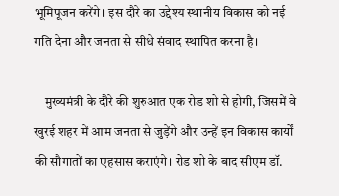भूमिपूजन करेंगे। इस दौरे का उद्देश्य स्थानीय विकास को नई गति देना और जनता से सीधे संवाद स्थापित करना है।

    मुख्यमंत्री के दौरे की शुरुआत एक रोड शो से होगी, जिसमें वे खुरई शहर में आम जनता से जुड़ेंगे और उन्हें इन विकास कार्यों की सौगातों का एहसास कराएंगे। रोड शो के बाद सीएम डॉ.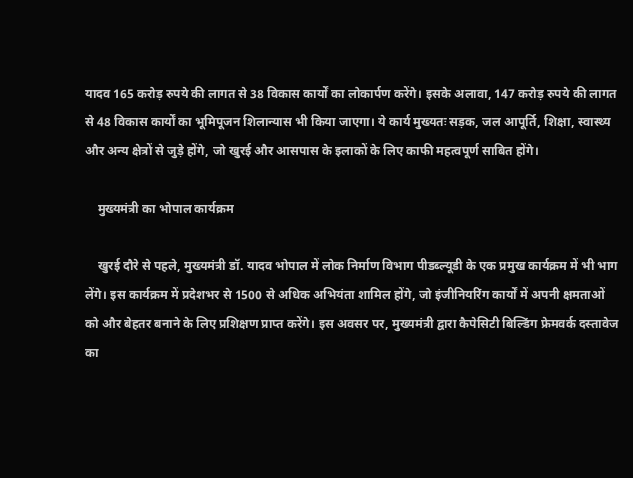यादव 165 करोड़ रुपये की लागत से 38 विकास कार्यों का लोकार्पण करेंगे। इसके अलावा, 147 करोड़ रुपये की लागत से 48 विकास कार्यों का भूमिपूजन शिलान्यास भी किया जाएगा। ये कार्य मुख्यतः सड़क, जल आपूर्ति, शिक्षा, स्वास्थ्य और अन्य क्षेत्रों से जुड़े होंगे, जो खुरई और आसपास के इलाकों के लिए काफी महत्वपूर्ण साबित होंगे।

    मुख्यमंत्री का भोपाल कार्यक्रम

    खुरई दौरे से पहले, मुख्यमंत्री डॉ. यादव भोपाल में लोक निर्माण विभाग पीडब्ल्यूडी के एक प्रमुख कार्यक्रम में भी भाग लेंगे। इस कार्यक्रम में प्रदेशभर से 1500 से अधिक अभियंता शामिल होंगे, जो इंजीनियरिंग कार्यों में अपनी क्षमताओं को और बेहतर बनाने के लिए प्रशिक्षण प्राप्त करेंगे। इस अवसर पर, मुख्यमंत्री द्वारा कैपेसिटी बिल्डिंग फ्रेमवर्क दस्तावेज का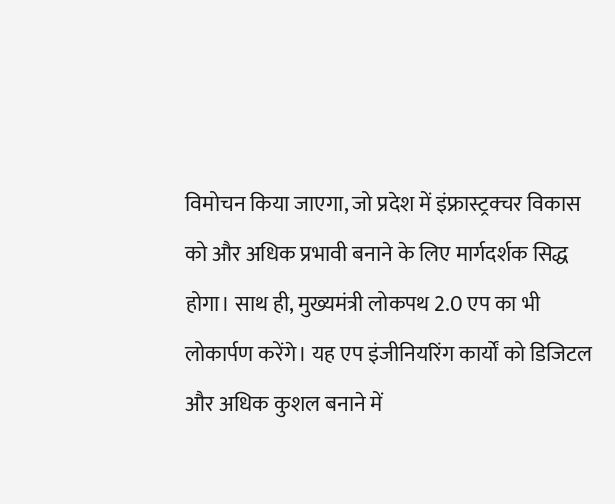विमोचन किया जाएगा, जो प्रदेश में इंफ्रास्ट्रक्चर विकास को और अधिक प्रभावी बनाने के लिए मार्गदर्शक सिद्ध होगा। साथ ही, मुख्यमंत्री लोकपथ 2.0 एप का भी लोकार्पण करेंगे। यह एप इंजीनियरिंग कार्यों को डिजिटल और अधिक कुशल बनाने में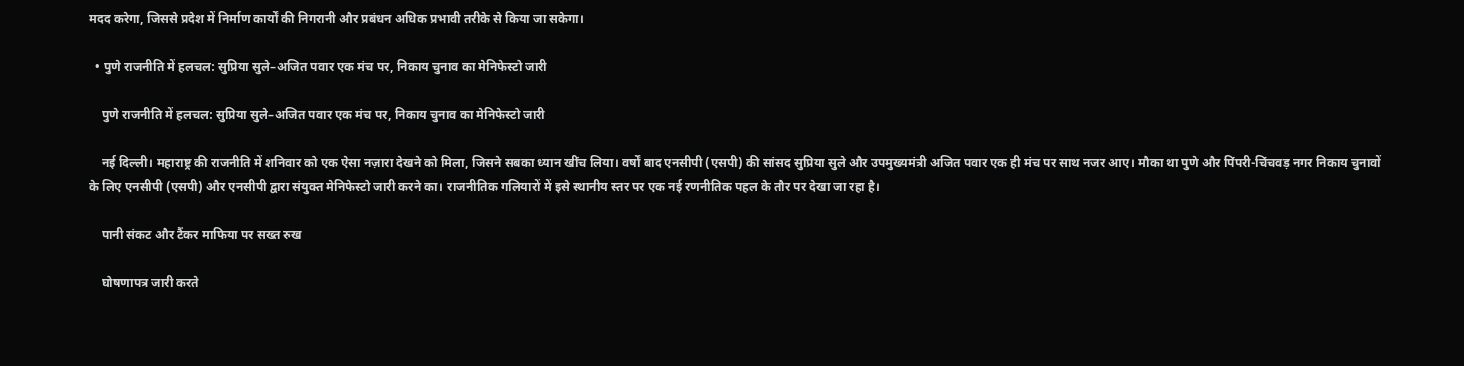मदद करेगा, जिससे प्रदेश में निर्माण कार्यों की निगरानी और प्रबंधन अधिक प्रभावी तरीके से किया जा सकेगा।

  • पुणे राजनीति में हलचल: सुप्रिया सुले–अजित पवार एक मंच पर, निकाय चुनाव का मेनिफेस्टो जारी

    पुणे राजनीति में हलचल: सुप्रिया सुले–अजित पवार एक मंच पर, निकाय चुनाव का मेनिफेस्टो जारी

    नई दिल्ली। महाराष्ट्र की राजनीति में शनिवार को एक ऐसा नज़ारा देखने को मिला, जिसने सबका ध्यान खींच लिया। वर्षों बाद एनसीपी (एसपी) की सांसद सुप्रिया सुले और उपमुख्यमंत्री अजित पवार एक ही मंच पर साथ नजर आए। मौका था पुणे और पिंपरी-चिंचवड़ नगर निकाय चुनावों के लिए एनसीपी (एसपी) और एनसीपी द्वारा संयुक्त मेनिफेस्टो जारी करने का। राजनीतिक गलियारों में इसे स्थानीय स्तर पर एक नई रणनीतिक पहल के तौर पर देखा जा रहा है।

    पानी संकट और टैंकर माफिया पर सख्त रुख

    घोषणापत्र जारी करते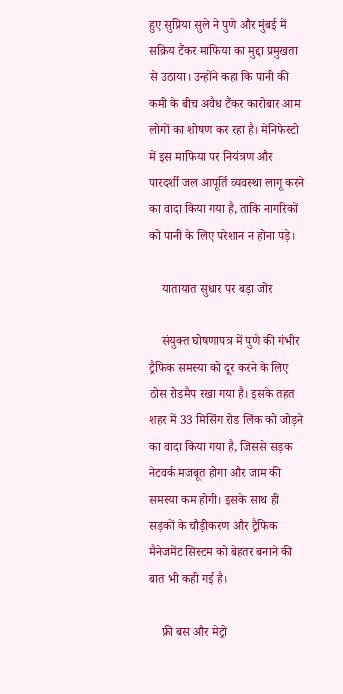हुए सुप्रिया सुले ने पुणे और मुंबई में सक्रिय टैंकर माफिया का मुद्दा प्रमुखता से उठाया। उन्होंने कहा कि पानी की कमी के बीच अवैध टैंकर कारोबार आम लोगों का शोषण कर रहा है। मेनिफेस्टो में इस माफिया पर नियंत्रण और पारदर्शी जल आपूर्ति व्यवस्था लागू करने का वादा किया गया है, ताकि नागरिकों को पानी के लिए परेशान न होना पड़े।

    यातायात सुधार पर बड़ा जोर

    संयुक्त घोषणापत्र में पुणे की गंभीर ट्रैफिक समस्या को दूर करने के लिए ठोस रोडमैप रखा गया है। इसके तहत शहर में 33 मिसिंग रोड लिंक को जोड़ने का वादा किया गया है, जिससे सड़क नेटवर्क मजबूत होगा और जाम की समस्या कम होगी। इसके साथ ही सड़कों के चौड़ीकरण और ट्रैफिक मैनेजमेंट सिस्टम को बेहतर बनाने की बात भी कही गई है।

    फ्री बस और मेट्रो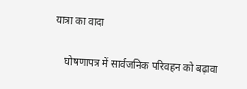यात्रा का वादा

    घोषणापत्र में सार्वजनिक परिवहन को बढ़ावा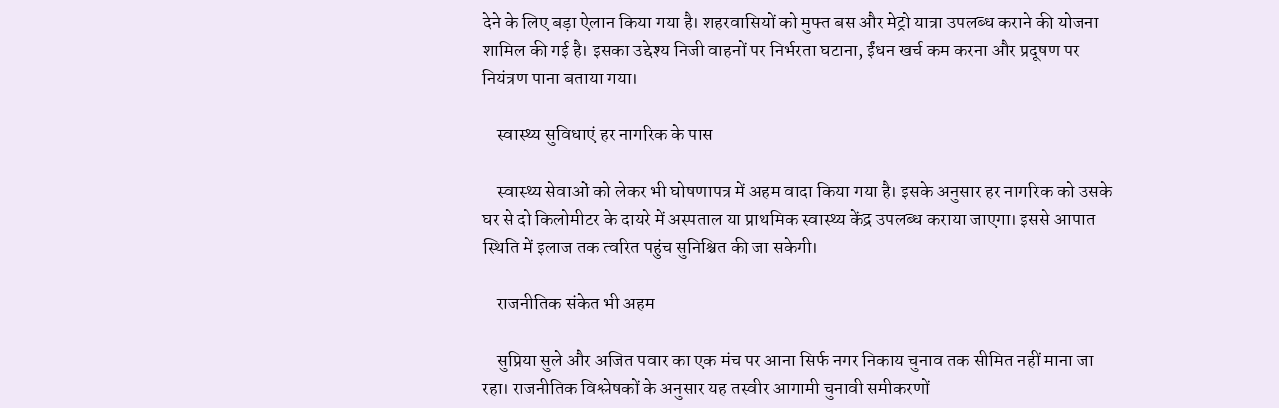देने के लिए बड़ा ऐलान किया गया है। शहरवासियों को मुफ्त बस और मेट्रो यात्रा उपलब्ध कराने की योजना शामिल की गई है। इसका उद्देश्य निजी वाहनों पर निर्भरता घटाना, ईंधन खर्च कम करना और प्रदूषण पर नियंत्रण पाना बताया गया।

    स्वास्थ्य सुविधाएं हर नागरिक के पास

    स्वास्थ्य सेवाओं को लेकर भी घोषणापत्र में अहम वादा किया गया है। इसके अनुसार हर नागरिक को उसके घर से दो किलोमीटर के दायरे में अस्पताल या प्राथमिक स्वास्थ्य केंद्र उपलब्ध कराया जाएगा। इससे आपात स्थिति में इलाज तक त्वरित पहुंच सुनिश्चित की जा सकेगी।

    राजनीतिक संकेत भी अहम

    सुप्रिया सुले और अजित पवार का एक मंच पर आना सिर्फ नगर निकाय चुनाव तक सीमित नहीं माना जा रहा। राजनीतिक विश्लेषकों के अनुसार यह तस्वीर आगामी चुनावी समीकरणों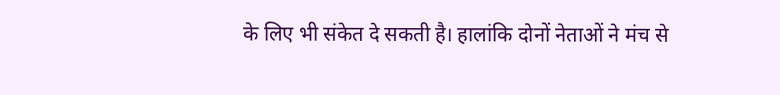के लिए भी संकेत दे सकती है। हालांकि दोनों नेताओं ने मंच से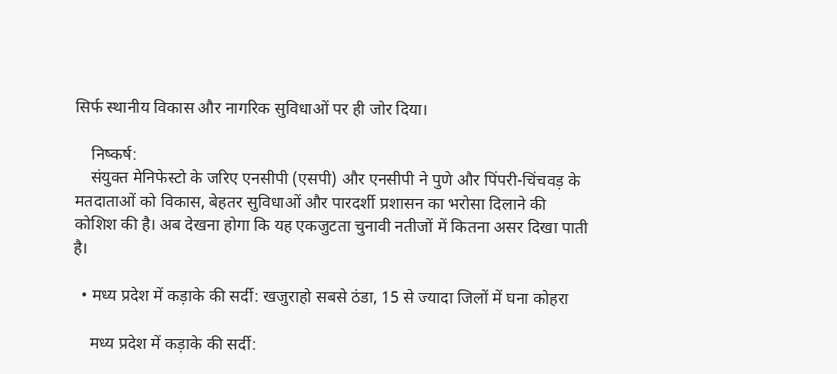सिर्फ स्थानीय विकास और नागरिक सुविधाओं पर ही जोर दिया।

    निष्कर्ष:
    संयुक्त मेनिफेस्टो के जरिए एनसीपी (एसपी) और एनसीपी ने पुणे और पिंपरी-चिंचवड़ के मतदाताओं को विकास, बेहतर सुविधाओं और पारदर्शी प्रशासन का भरोसा दिलाने की कोशिश की है। अब देखना होगा कि यह एकजुटता चुनावी नतीजों में कितना असर दिखा पाती है।

  • मध्य प्रदेश में कड़ाके की सर्दी: खजुराहो सबसे ठंडा, 15 से ज्यादा जिलों में घना कोहरा

    मध्य प्रदेश में कड़ाके की सर्दी: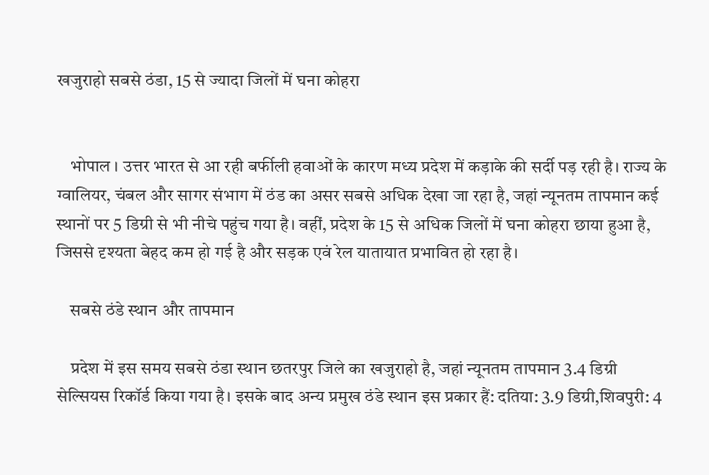खजुराहो सबसे ठंडा, 15 से ज्यादा जिलों में घना कोहरा


    भोपाल । उत्तर भारत से आ रही बर्फीली हवाओं के कारण मध्य प्रदेश में कड़ाके की सर्दी पड़ रही है। राज्य के ग्वालियर, चंबल और सागर संभाग में ठंड का असर सबसे अधिक देखा जा रहा है, जहां न्यूनतम तापमान कई स्थानों पर 5 डिग्री से भी नीचे पहुंच गया है। वहीं, प्रदेश के 15 से अधिक जिलों में घना कोहरा छाया हुआ है, जिससे दृश्यता बेहद कम हो गई है और सड़क एवं रेल यातायात प्रभावित हो रहा है।

    सबसे ठंडे स्थान और तापमान

    प्रदेश में इस समय सबसे ठंडा स्थान छतरपुर जिले का खजुराहो है, जहां न्यूनतम तापमान 3.4 डिग्री सेल्सियस रिकॉर्ड किया गया है। इसके बाद अन्य प्रमुख ठंडे स्थान इस प्रकार हैं: दतिया: 3.9 डिग्री,शिवपुरी: 4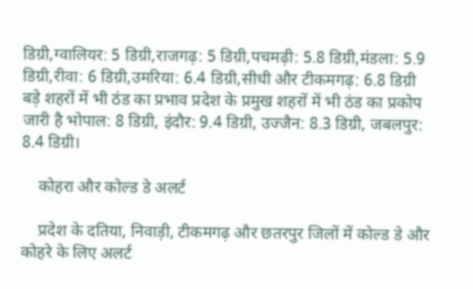डिग्री,ग्वालियर: 5 डिग्री,राजगढ़: 5 डिग्री,पचमढ़ी: 5.8 डिग्री,मंडला: 5.9 डिग्री,रीवा: 6 डिग्री,उमरिया: 6.4 डिग्री,सीधी और टीकमगढ़: 6.8 डिग्री बड़े शहरों में भी ठंड का प्रभाव प्रदेश के प्रमुख शहरों में भी ठंड का प्रकोप जारी है भोपाल: 8 डिग्री, इंदौर: 9.4 डिग्री, उज्जैन: 8.3 डिग्री, जबलपुर: 8.4 डिग्री।

    कोहरा और कोल्ड डे अलर्ट

    प्रदेश के दतिया, निवाड़ी, टीकमगढ़ और छतरपुर जिलों में कोल्ड डे और कोहरे के लिए अलर्ट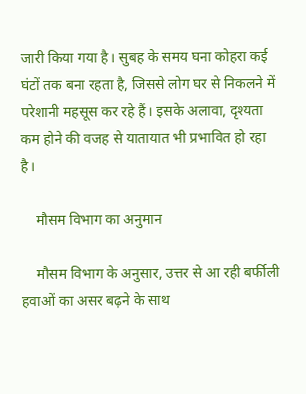जारी किया गया है। सुबह के समय घना कोहरा कई घंटों तक बना रहता है, जिससे लोग घर से निकलने में परेशानी महसूस कर रहे हैं। इसके अलावा, दृश्यता कम होने की वजह से यातायात भी प्रभावित हो रहा है।

    मौसम विभाग का अनुमान

    मौसम विभाग के अनुसार, उत्तर से आ रही बर्फीली हवाओं का असर बढ़ने के साथ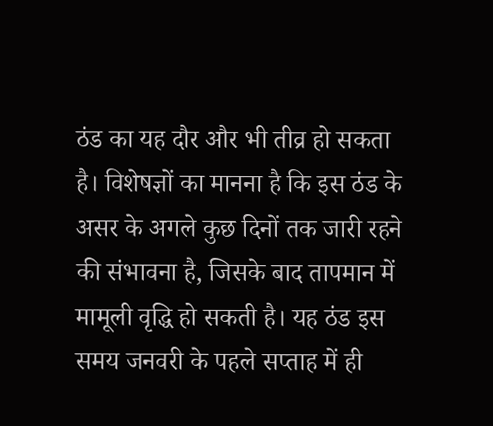ठंड का यह दौर और भी तीव्र हो सकता है। विशेषज्ञों का मानना है कि इस ठंड के असर के अगले कुछ दिनों तक जारी रहने की संभावना है, जिसके बाद तापमान में मामूली वृद्धि हो सकती है। यह ठंड इस समय जनवरी के पहले सप्ताह में ही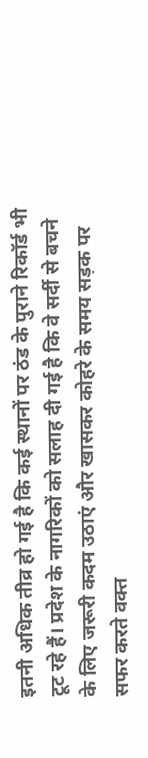इतनी अधिक तीव्र हो गई है कि कई स्थानों पर ठंड के पुराने रिकॉर्ड भी टूट रहे हैं। प्रदेश के नागरिकों को सलाह दी गई है कि वे सर्दी से बचने के लिए जरूरी कदम उठाएं और खासकर कोहरे के समय सड़क पर सफर करते वक्त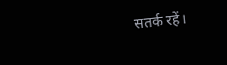सतर्क रहें।